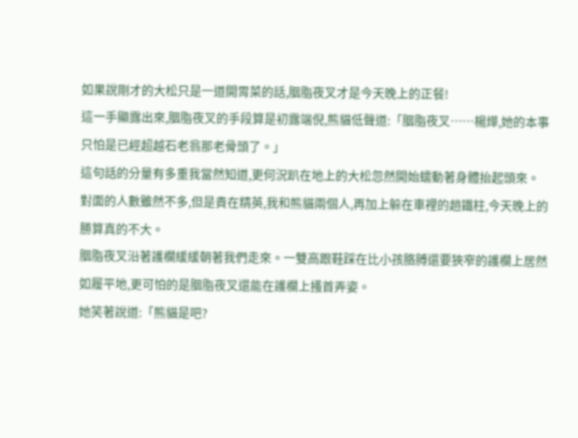如果說剛才的大松只是一道開胃菜的話,胭脂夜叉才是今天晚上的正餐!
這一手顯露出來,胭脂夜叉的手段算是初露端倪,熊貓低聲道:「胭脂夜叉……楊燁,她的本事只怕是已經超越石老翁那老骨頭了。」
這句話的分量有多重我當然知道,更何況趴在地上的大松忽然開始蠕動著身體抬起頭來。
對面的人數雖然不多,但是貴在精英,我和熊貓兩個人,再加上躲在車裡的趙鐵柱,今天晚上的勝算真的不大。
胭脂夜叉沿著護欄緩緩朝著我們走來。一雙高跟鞋踩在比小孩胳膊還要狹窄的護欄上居然如履平地,更可怕的是胭脂夜叉還能在護欄上搔首弄姿。
她笑著說道:「熊貓是吧?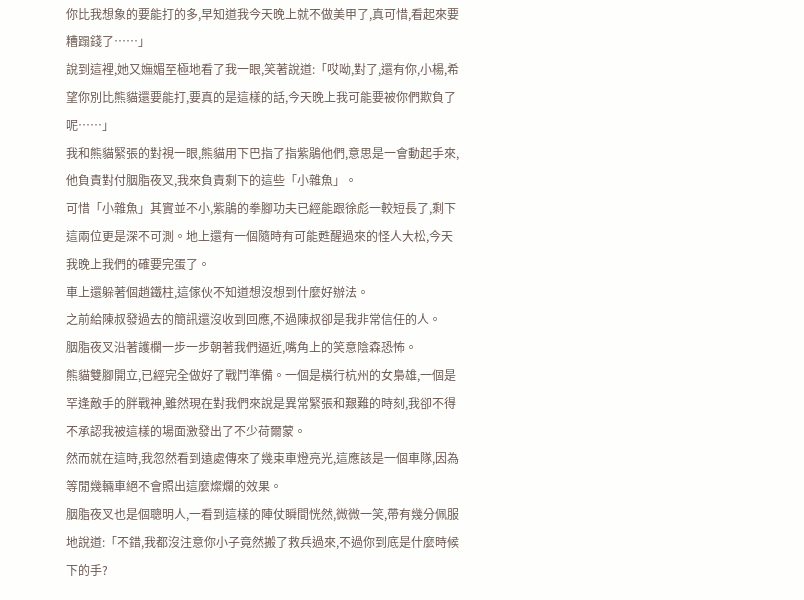你比我想象的要能打的多,早知道我今天晚上就不做美甲了,真可惜,看起來要糟蹋錢了……」
說到這裡,她又嫵媚至極地看了我一眼,笑著說道:「哎呦,對了,還有你,小楊,希望你別比熊貓還要能打,要真的是這樣的話,今天晚上我可能要被你們欺負了呢……」
我和熊貓緊張的對視一眼,熊貓用下巴指了指紫鵑他們,意思是一會動起手來,他負責對付胭脂夜叉,我來負責剩下的這些「小雜魚」。
可惜「小雜魚」其實並不小,紫鵑的拳腳功夫已經能跟徐彪一較短長了,剩下這兩位更是深不可測。地上還有一個隨時有可能甦醒過來的怪人大松,今天我晚上我們的確要完蛋了。
車上還躲著個趙鐵柱,這傢伙不知道想沒想到什麼好辦法。
之前給陳叔發過去的簡訊還沒收到回應,不過陳叔卻是我非常信任的人。
胭脂夜叉沿著護欄一步一步朝著我們逼近,嘴角上的笑意陰森恐怖。
熊貓雙腳開立,已經完全做好了戰鬥準備。一個是橫行杭州的女梟雄,一個是罕逢敵手的胖戰神,雖然現在對我們來說是異常緊張和艱難的時刻,我卻不得不承認我被這樣的場面激發出了不少荷爾蒙。
然而就在這時,我忽然看到遠處傳來了幾束車燈亮光,這應該是一個車隊,因為等閒幾輛車絕不會照出這麼燦爛的效果。
胭脂夜叉也是個聰明人,一看到這樣的陣仗瞬間恍然,微微一笑,帶有幾分佩服地說道:「不錯,我都沒注意你小子竟然搬了救兵過來,不過你到底是什麼時候下的手?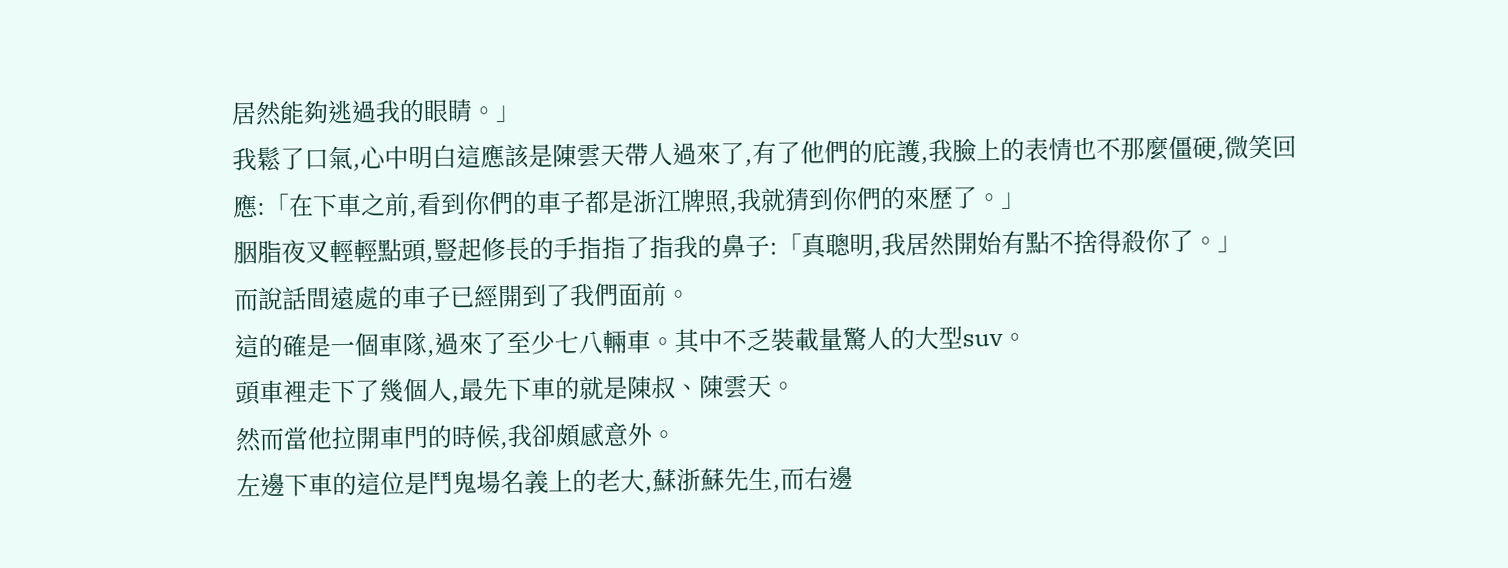居然能夠逃過我的眼睛。」
我鬆了口氣,心中明白這應該是陳雲天帶人過來了,有了他們的庇護,我臉上的表情也不那麼僵硬,微笑回應:「在下車之前,看到你們的車子都是浙江牌照,我就猜到你們的來歷了。」
胭脂夜叉輕輕點頭,豎起修長的手指指了指我的鼻子:「真聰明,我居然開始有點不捨得殺你了。」
而說話間遠處的車子已經開到了我們面前。
這的確是一個車隊,過來了至少七八輛車。其中不乏裝載量驚人的大型suv。
頭車裡走下了幾個人,最先下車的就是陳叔、陳雲天。
然而當他拉開車門的時候,我卻頗感意外。
左邊下車的這位是鬥鬼場名義上的老大,蘇浙蘇先生,而右邊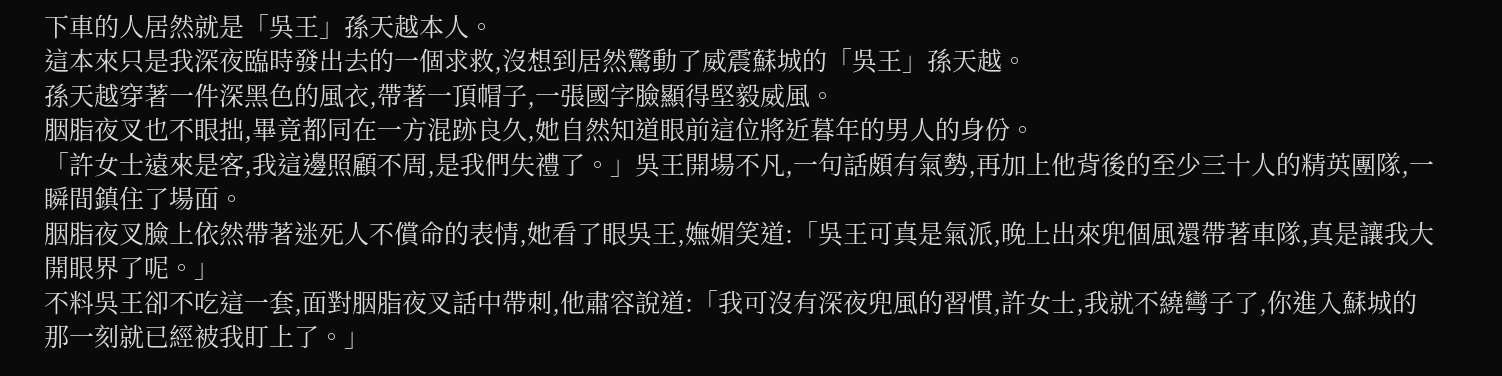下車的人居然就是「吳王」孫天越本人。
這本來只是我深夜臨時發出去的一個求救,沒想到居然驚動了威震蘇城的「吳王」孫天越。
孫天越穿著一件深黑色的風衣,帶著一頂帽子,一張國字臉顯得堅毅威風。
胭脂夜叉也不眼拙,畢竟都同在一方混跡良久,她自然知道眼前這位將近暮年的男人的身份。
「許女士遠來是客,我這邊照顧不周,是我們失禮了。」吳王開場不凡,一句話頗有氣勢,再加上他背後的至少三十人的精英團隊,一瞬間鎮住了場面。
胭脂夜叉臉上依然帶著迷死人不償命的表情,她看了眼吳王,嫵媚笑道:「吳王可真是氣派,晚上出來兜個風還帶著車隊,真是讓我大開眼界了呢。」
不料吳王卻不吃這一套,面對胭脂夜叉話中帶刺,他肅容說道:「我可沒有深夜兜風的習慣,許女士,我就不繞彎子了,你進入蘇城的那一刻就已經被我盯上了。」